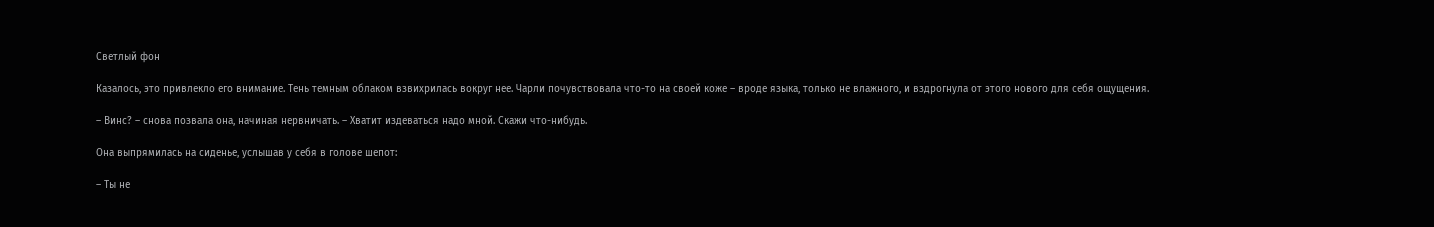Светлый фон

Казалось, это привлекло его внимание. Тень темным облаком взвихрилась вокруг нее. Чарли почувствовала что-то на своей коже – вроде языка, только не влажного, и вздрогнула от этого нового для себя ощущения.

– Винс? – снова позвала она, начиная нервничать. – Хватит издеваться надо мной. Скажи что-нибудь.

Она выпрямилась на сиденье, услышав у себя в голове шепот:

– Ты не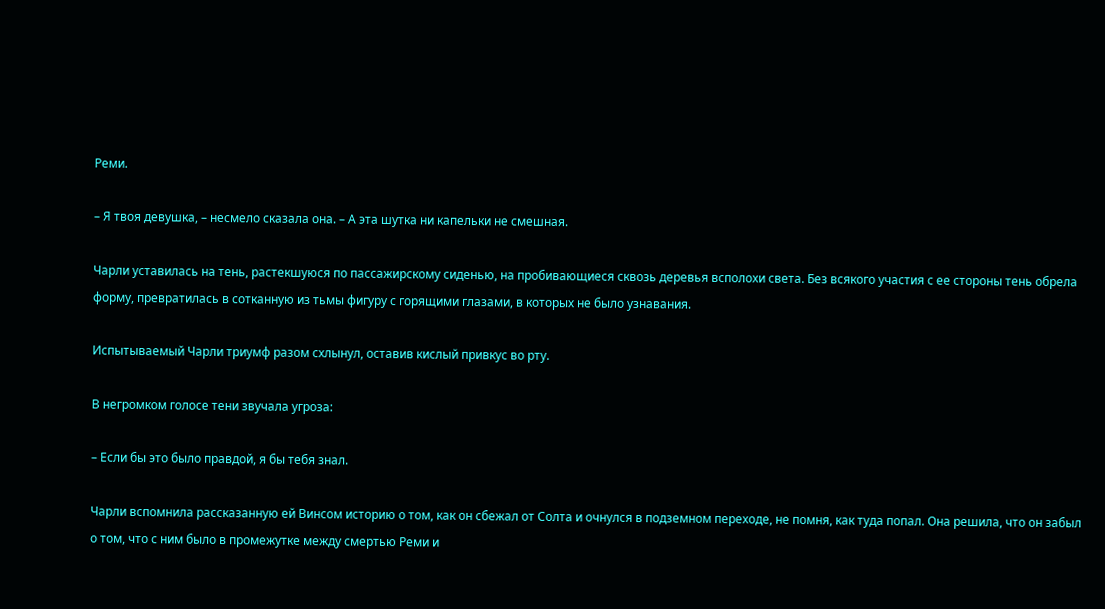Реми.

– Я твоя девушка, – несмело сказала она. – А эта шутка ни капельки не смешная.

Чарли уставилась на тень, растекшуюся по пассажирскому сиденью, на пробивающиеся сквозь деревья всполохи света. Без всякого участия с ее стороны тень обрела форму, превратилась в сотканную из тьмы фигуру с горящими глазами, в которых не было узнавания.

Испытываемый Чарли триумф разом схлынул, оставив кислый привкус во рту.

В негромком голосе тени звучала угроза:

– Если бы это было правдой, я бы тебя знал.

Чарли вспомнила рассказанную ей Винсом историю о том, как он сбежал от Солта и очнулся в подземном переходе, не помня, как туда попал. Она решила, что он забыл о том, что с ним было в промежутке между смертью Реми и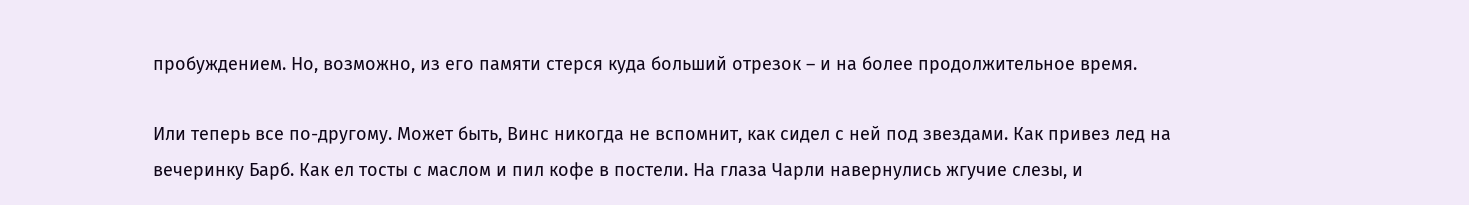пробуждением. Но, возможно, из его памяти стерся куда больший отрезок – и на более продолжительное время.

Или теперь все по-другому. Может быть, Винс никогда не вспомнит, как сидел с ней под звездами. Как привез лед на вечеринку Барб. Как ел тосты с маслом и пил кофе в постели. На глаза Чарли навернулись жгучие слезы, и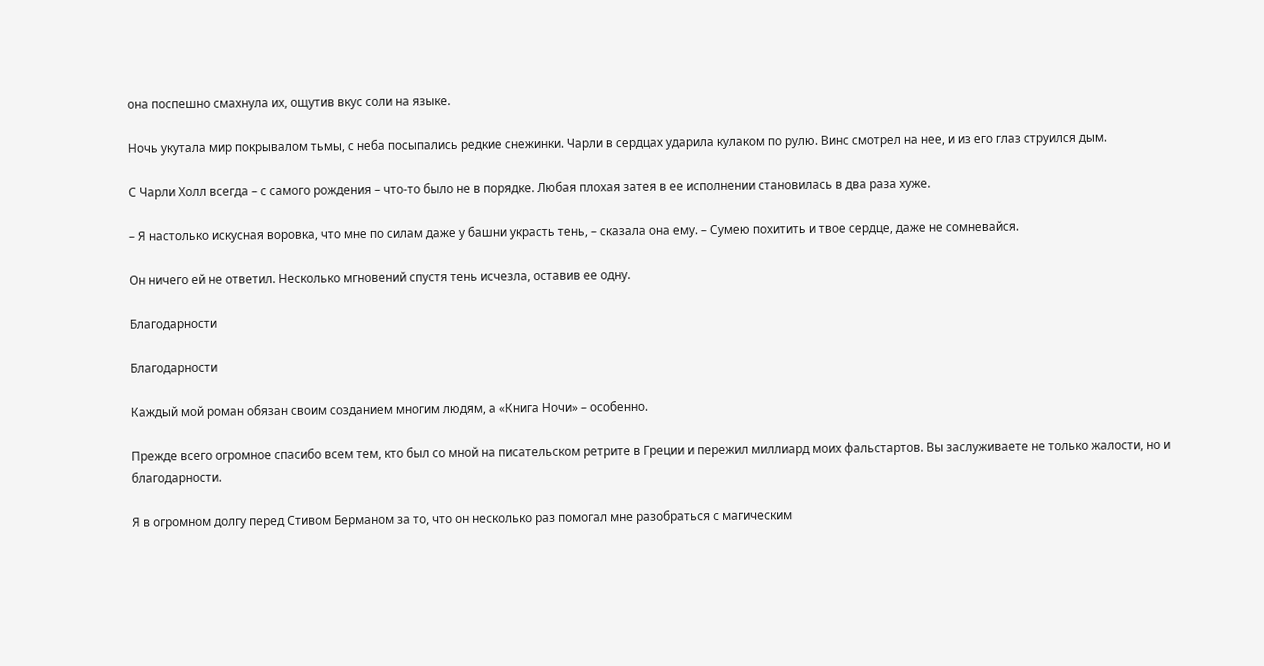она поспешно смахнула их, ощутив вкус соли на языке.

Ночь укутала мир покрывалом тьмы, с неба посыпались редкие снежинки. Чарли в сердцах ударила кулаком по рулю. Винс смотрел на нее, и из его глаз струился дым.

С Чарли Холл всегда – с самого рождения – что-то было не в порядке. Любая плохая затея в ее исполнении становилась в два раза хуже.

– Я настолько искусная воровка, что мне по силам даже у башни украсть тень, – сказала она ему. – Сумею похитить и твое сердце, даже не сомневайся.

Он ничего ей не ответил. Несколько мгновений спустя тень исчезла, оставив ее одну.

Благодарности

Благодарности

Каждый мой роман обязан своим созданием многим людям, а «Книга Ночи» – особенно.

Прежде всего огромное спасибо всем тем, кто был со мной на писательском ретрите в Греции и пережил миллиард моих фальстартов. Вы заслуживаете не только жалости, но и благодарности.

Я в огромном долгу перед Стивом Берманом за то, что он несколько раз помогал мне разобраться с магическим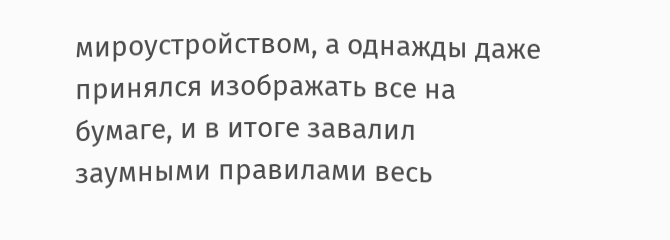мироустройством, а однажды даже принялся изображать все на бумаге, и в итоге завалил заумными правилами весь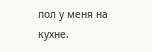пол у меня на кухне.